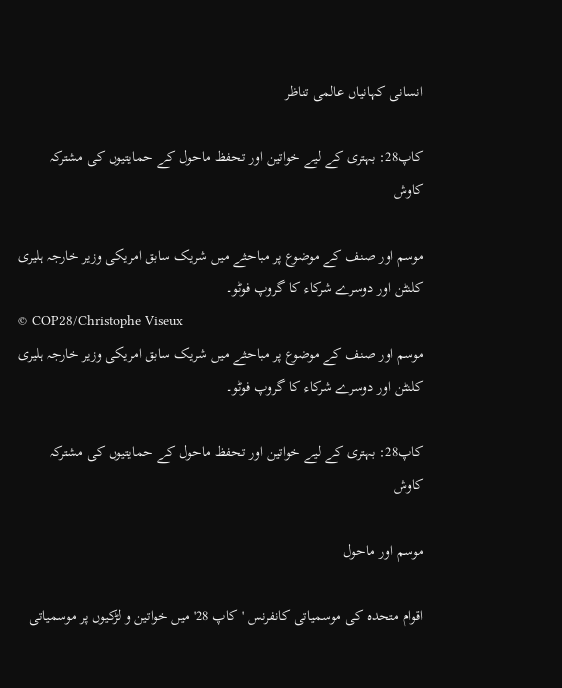انسانی کہانیاں عالمی تناظر

کاپ28: بہتری کے لیے خواتین اور تحفظ ماحول کے حمایتیوں کی مشترکہ کاوش

موسم اور صنف کے موضوع پر مباحثے میں شریک سابق امریکی وزیر خارجہ ہلیری کلنٹن اور دوسرے شرکاء کا گروپ فوٹو۔
© COP28/Christophe Viseux
موسم اور صنف کے موضوع پر مباحثے میں شریک سابق امریکی وزیر خارجہ ہلیری کلنٹن اور دوسرے شرکاء کا گروپ فوٹو۔

کاپ28: بہتری کے لیے خواتین اور تحفظ ماحول کے حمایتیوں کی مشترکہ کاوش

موسم اور ماحول

اقوام متحدہ کی موسمیاتی کانفرنس 'کاپ 28' میں خواتین و لڑکیوں پر موسمیاتی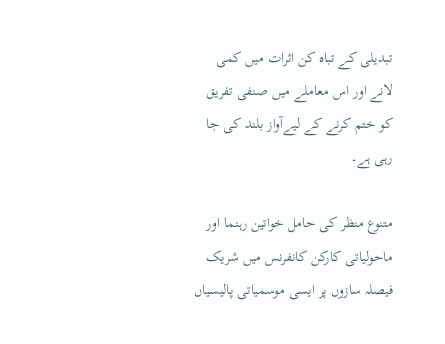تبدیلی کے تباہ کن اثرات میں کمی لانے اور اس معاملے میں صنفی تفریق کو ختم کرنے کے لیےآواز بلند کی جا رہی ہے۔

متنوع منظر کی حامل خواتین رہنما اور ماحولیاتی کارکن کانفرنس میں شریک فیصلہ سازوں پر ایسی موسمیاتی پالیسیاں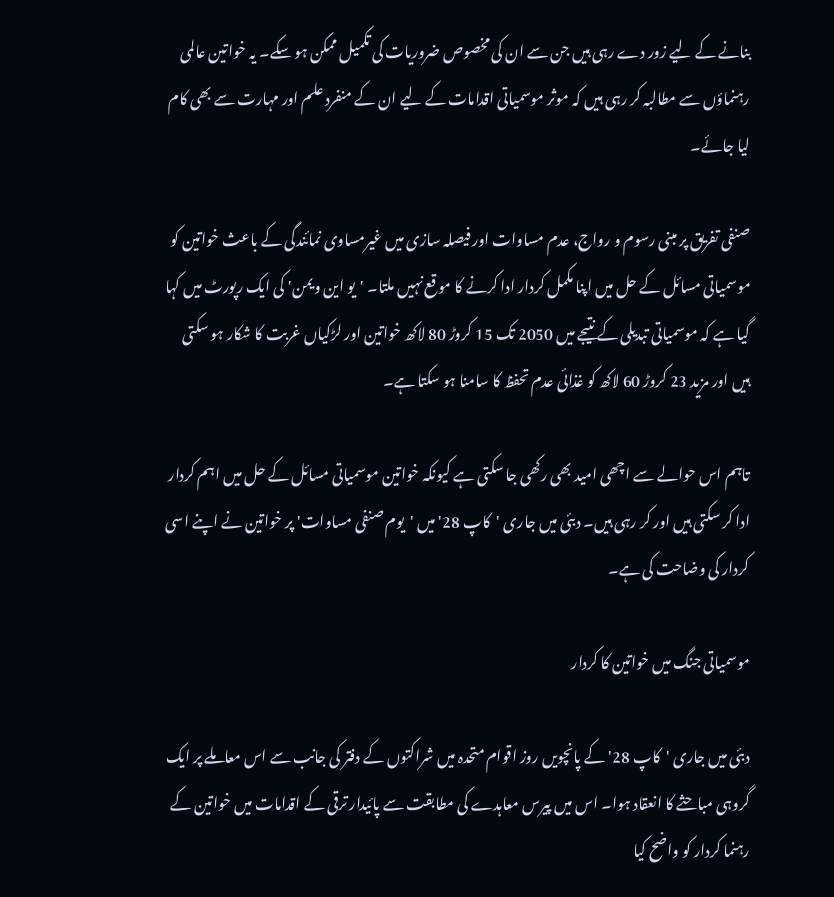بنانے کے لیے زور دے رہی ہیں جن سے ان کی مخصوص ضروریات کی تکمیل ممکن ہو سکے۔ یہ خواتین عالمی رہنماؤں سے مطالبہ کر رہی ہیں کہ موثر موسمیاتی اقدامات کے لیے ان کے منفرد علم اور مہارت سے بھی کام لیا جائے۔

صنفی تفریق پر مبنی رسوم و رواج، عدم مساوات اور فیصلہ سازی میں غیرمساوی نمائندگی کے باعث خواتین کو موسمیاتی مسائل کے حل میں اپنا مکمل کردار ادا کرنے کا موقع نہیں ملتا۔ 'یو این ویمن' کی ایک رپورٹ میں کہا گیا ہے کہ موسمیاتی تبدیلی کے نتیجے میں 2050 تک 15 کروڑ 80 لاکھ خواتین اور لڑکیاں غربت کا شکار ہو سکتی ہیں اور مزید 23 کروڑ 60 لاکھ کو غذائی عدم تحفظ کا سامنا ہو سکتا ہے۔

تاہم اس حوالے سے اچھی امید بھی رکھی جا سکتی ہے کیونکہ خواتین موسمیاتی مسائل کے حل میں اہم کردار ادا کر سکتی ہیں اور کر رہی ہیں۔ دبئی میں جاری 'کاپ 28' میں 'یوم صنفی مساوات' پر خواتین نے اپنے اسی کردار کی وضاحت کی ہے۔

موسمیاتی جنگ میں خواتین کا کردار

دبئی میں جاری 'کاپ 28' کے پانچویں روز اقوام متحدہ میں شراکتوں کے دفتر کی جانب سے اس معاملے پر ایک گروہی مباحثے کا انعقاد ہوا۔ اس میں پیرس معاہدے کی مطابقت سے پائیدار ترقی کے اقدامات میں خواتین کے رہنما کردار کو واضح کیا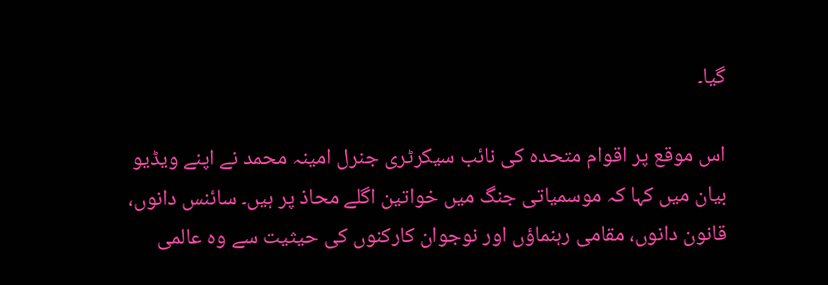گیا۔

اس موقع پر اقوام متحدہ کی نائب سیکرٹری جنرل امینہ محمد نے اپنے ویڈیو بیان میں کہا کہ موسمیاتی جنگ میں خواتین اگلے محاذ پر ہیں۔ سائنس دانوں، قانون دانوں، مقامی رہنماؤں اور نوجوان کارکنوں کی حیثیت سے وہ عالمی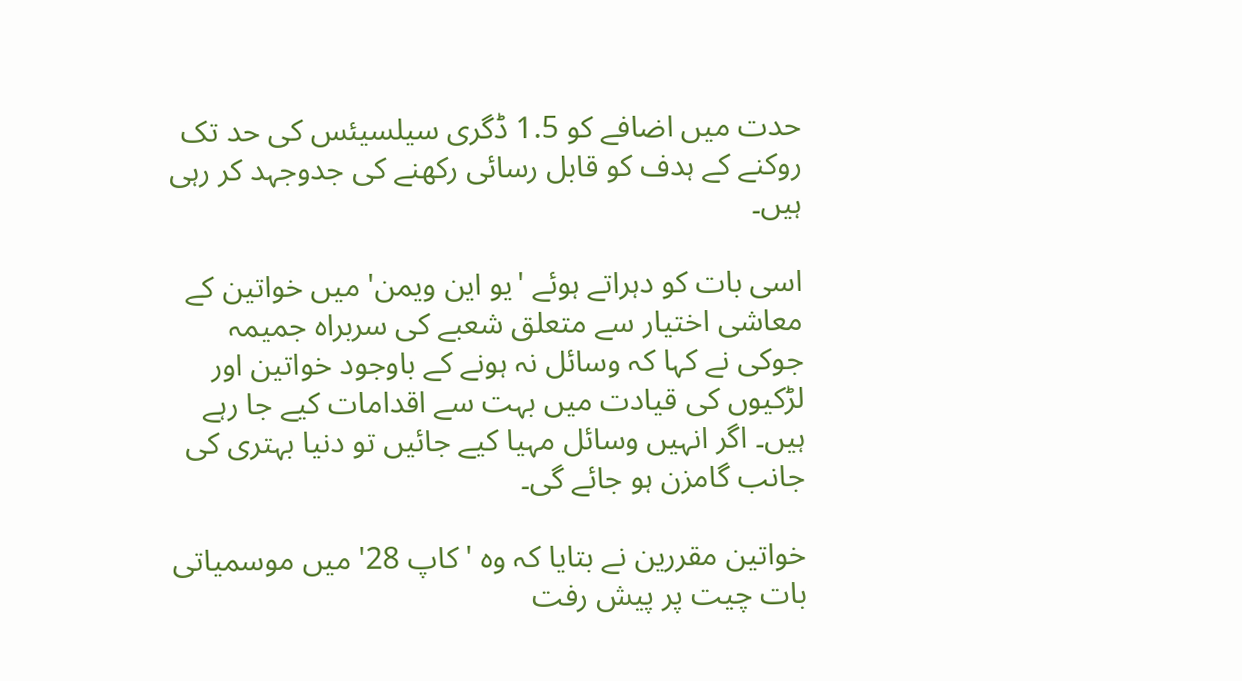حدت میں اضافے کو 1.5 ڈگری سیلسیئس کی حد تک روکنے کے ہدف کو قابل رسائی رکھنے کی جدوجہد کر رہی ہیں۔

اسی بات کو دہراتے ہوئے 'یو این ویمن' میں خواتین کے معاشی اختیار سے متعلق شعبے کی سربراہ جمیمہ جوکی نے کہا کہ وسائل نہ ہونے کے باوجود خواتین اور لڑکیوں کی قیادت میں بہت سے اقدامات کیے جا رہے ہیں۔ اگر انہیں وسائل مہیا کیے جائیں تو دنیا بہتری کی جانب گامزن ہو جائے گی۔

خواتین مقررین نے بتایا کہ وہ 'کاپ 28' میں موسمیاتی بات چیت پر پیش رفت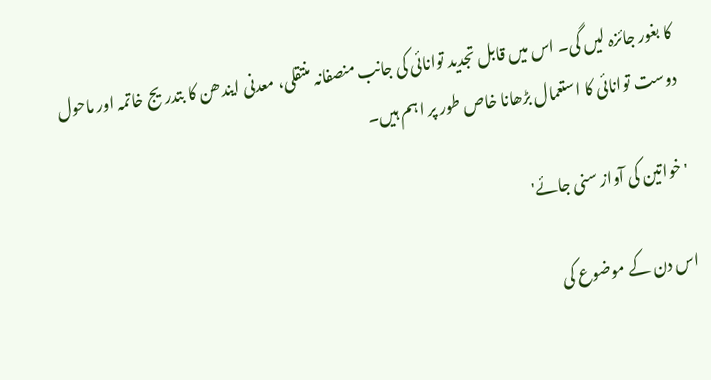کا بغور جائزہ لیں گی۔ اس میں قابل تجدید توانائی کی جانب منصفانہ منتقلی، معدنی ایندھن کا بتدریج خاتمہ اور ماحول دوست توانائی کا استعمال بڑھانا خاص طور پر اہم ہیں۔

'خواتین کی آواز سنی جائے'

اس دن کے موضوع کی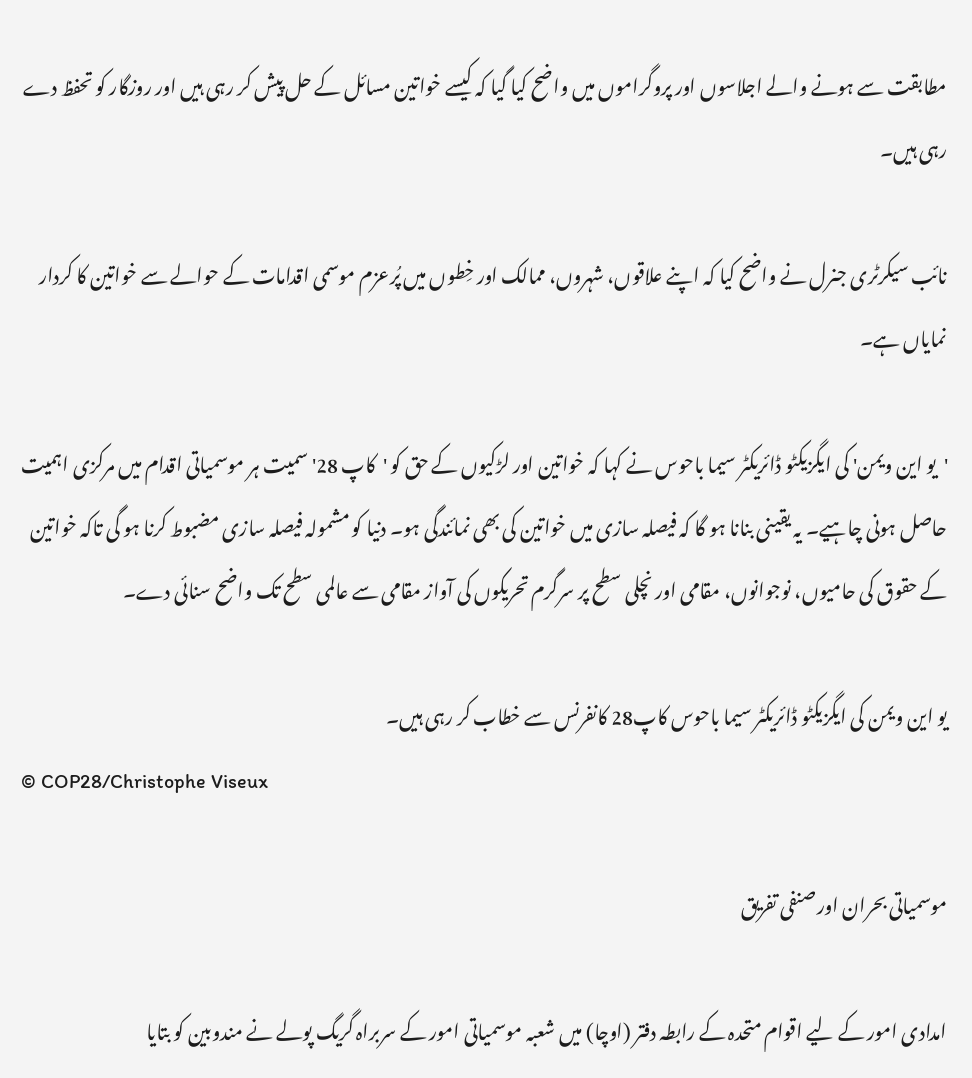مطابقت سے ہونے والے اجلاسوں اور پروگراموں میں واضح کیا گیا کہ کیسے خواتین مسائل کے حل پیش کر رہی ہیں اور روزگار کو تحفظ دے رہی ہیں۔

نائب سیکرٹری جنرل نے واضح کیا کہ اپنے علاقوں، شہروں، ممالک اور خِطوں میں پُرعزم موسمی اقدامات کے حوالے سے خواتین کا کردار نمایاں ہے۔

'یو این ویمن' کی ایگزیکٹو ڈائریکٹر سیما باحوس نے کہا کہ خواتین اور لڑکیوں کے حق کو 'کاپ 28' سمیت ہر موسمیاتی اقدام میں مرکزی اہمیت حاصل ہونی چاہیے۔ یہ یقینی بنانا ہو گا کہ فیصلہ سازی میں خواتین کی بھی نمائندگی ہو۔ دنیا کو مشمولہ فیصلہ سازی مضبوط کرنا ہو گی تاکہ خواتین کے حقوق کی حامیوں، نوجوانوں، مقامی اور نچلی سطح پر سرگرم تحریکوں کی آواز مقامی سے عالمی سطح تک واضح سنائی دے۔

یو این ویمن کی ایگزیکٹو ڈائریکٹر سیما باحوس کاپ28 کانفرنس سے خطاب کر رہی ہیں۔
© COP28/Christophe Viseux

موسمیاتی بحران اور صنفی تفریق

امدادی امور کے لیے اقوام متحدہ کے رابطہ دفتر (اوچا) میں شعبہ موسمیاتی امور کے سربراہ گریگ پولے نے مندوبین کو بتایا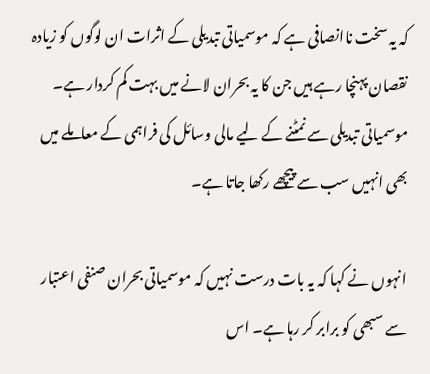کہ یہ سخت ناانصافی ہے کہ موسمیاتی تبدیلی کے اثرات ان لوگوں کو زیادہ نقصان پہنچا رہے ہیں جن کا یہ بحران لانے میں بہت کم کردار ہے۔ موسمیاتی تبدیلی سے نمٹنے کے لیے مالی وسائل کی فراہمی کے معاملے میں بھی انہیں سب سے پیچھے رکھا جاتا ہے۔

انہوں نے کہا کہ یہ بات درست نہیں کہ موسمیاتی بحران صنفی اعتبار سے سبھی کو برابر کر رہا ہے۔ اس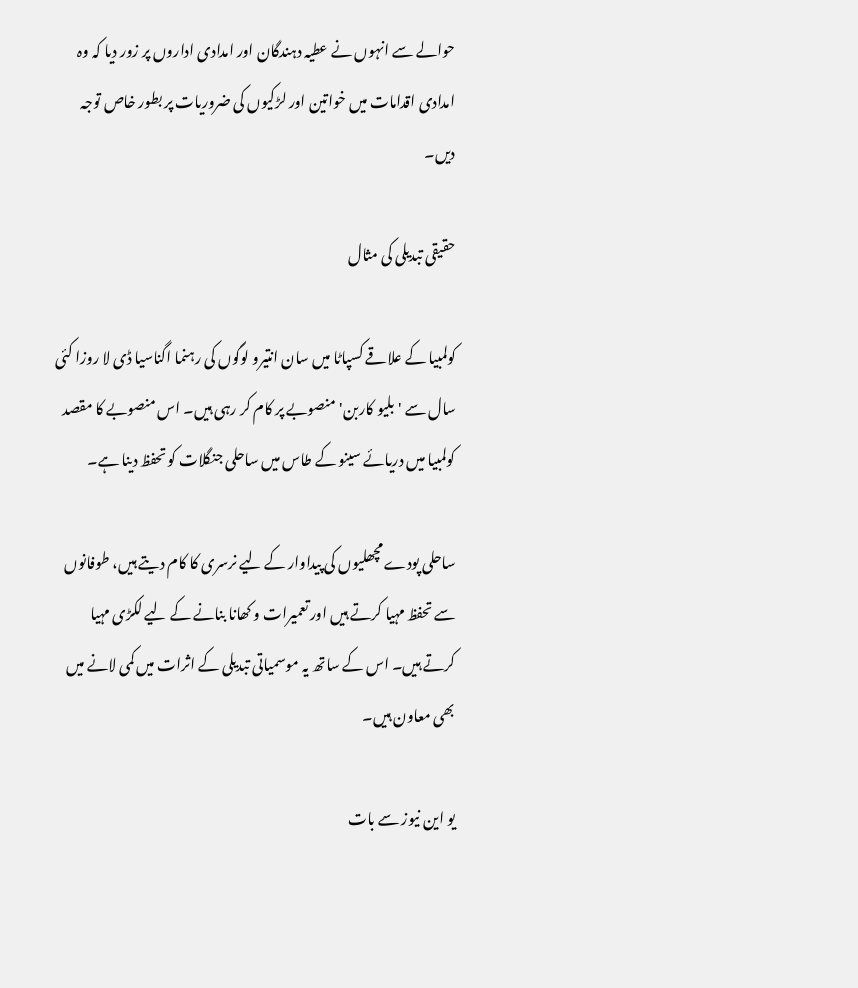حوالے سے انہوں نے عطیہ دہندگان اور امدادی اداروں پر زور دیا کہ وہ امدادی اقدامات میں خواتین اور لڑکیوں کی ضروریات پر بطور خاص توجہ دیں۔

حقیقی تبدیلی کی مثال

کولمبیا کے علاقے کسپاٹا میں سان انتیرو لوگوں کی رہنما اگناسیا ڈی لا روزا کئی سال سے 'بلیو کاربن' منصوبے پر کام کر رہی ہیں۔ اس منصوبے کا مقصد کولمبیا میں دریائے سینو کے طاس میں ساحلی جنگلات کو تحفظ دینا ہے۔

ساحلی پودے مچھلیوں کی پیداوار کے لیے نرسری کا کام دیتے ہیں، طوفانوں سے تحفظ مہیا کرتے ہیں اور تعمیرات و کھانا بنانے کے لیے لکڑی مہیا کرتے ہیں۔ اس کے ساتھ یہ موسمیاتی تبدیلی کے اثرات میں کمی لانے میں بھی معاون ہیں۔

یو این نیوز سے بات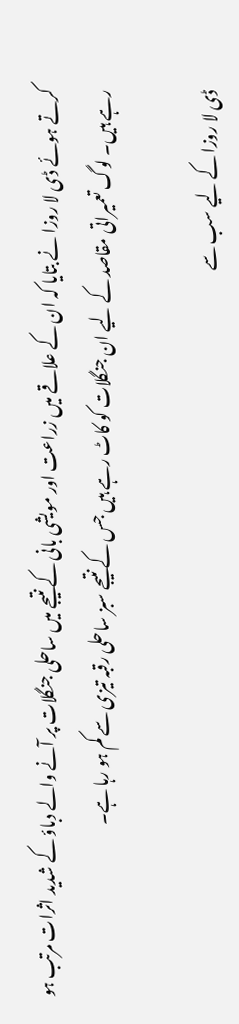کرتے ہوئے ڈی لا روزا نے بتایا کہ ان کے علاقے میں زراعت اور مویشی بانی کے نتیجے میں ساحلی جنگلات پر آنے والے دباؤ کے شدید اثرات مرتب ہو رہے ہیں۔ لوگ تعمیراتی مقاصد کے لیے ان جنگلات کو کاٹ رہے ہیں جس کے نتیجے سبز ساحلی رقبہ تیزی سے کم ہو رہا ہے۔

ڈی لا روزا کے لیے سب سے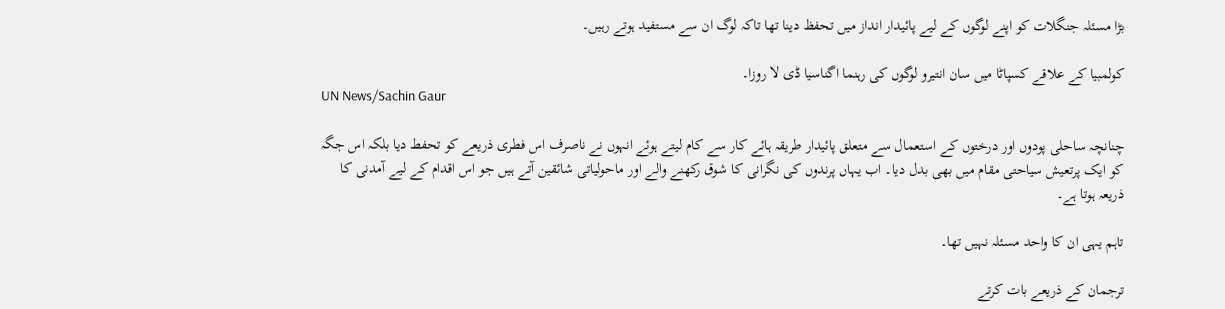بڑا مسئلہ جنگلات کو اپنے لوگوں کے لیے پائیدار انداز میں تحفظ دینا تھا تاکہ لوگ ان سے مستفید ہوتے رہیں۔

کولمبیا کے علاقے کسپاٹا میں سان انتیرو لوگوں کی رہنما اگناسیا ڈی لا روزا۔
UN News/Sachin Gaur

چنانچہ ساحلی پودوں اور درختوں کے استعمال سے متعلق پائیدار طریقہ ہائے کار سے کام لیتے ہوئے انہوں نے ناصرف اس فطری ذریعے کو تحفط دیا بلکہ اس جگہ کو ایک پرتعیش سیاحتی مقام میں بھی بدل دیا۔ اب یہاں پرندوں کی نگرانی کا شوق رکھنے والے اور ماحولیاتی شائقین آتے ہیں جو اس اقدام کے لیے آمدنی کا ذریعہ ہوتا ہے۔

تاہم یہی ان کا واحد مسئلہ نہیں تھا۔

ترجمان کے ذریعے بات کرتے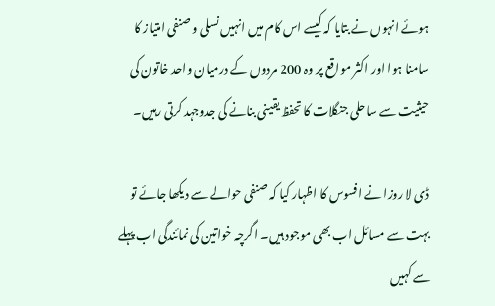ہوئے انہوں نے بتایا کہ کیسے اس کام میں انہیں نسلی و صنفی امتیاز کا سامنا ہوا اور اکثر مواقع پر وہ 200 مردوں کے درمیان واحد خاتون کی حیثیت سے ساحلی جنگلات کا تحفظ یقینی بنانے کی جدوجہد کرتی رہیں۔

ڈی لا روزا نے افسوس کا اظہار کیا کہ صنفی حوالے سے دیکھا جائے تو بہت سے مسائل اب بھی موجود ہیں۔ اگرچہ خواتین کی نمائندگی اب پہلے سے کہیں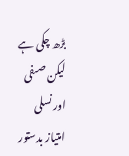بڑھ چکی ہے لیکن صںفی اور نسلی امتیاز بدستور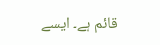قائم ہے۔ ایسے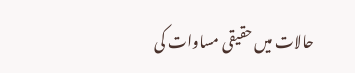حالات میں حقیقی مساوات کی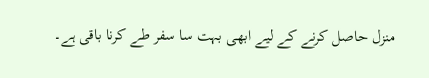منزل حاصل کرنے کے لیے ابھی بہت سا سفر طے کرنا باقی ہے۔